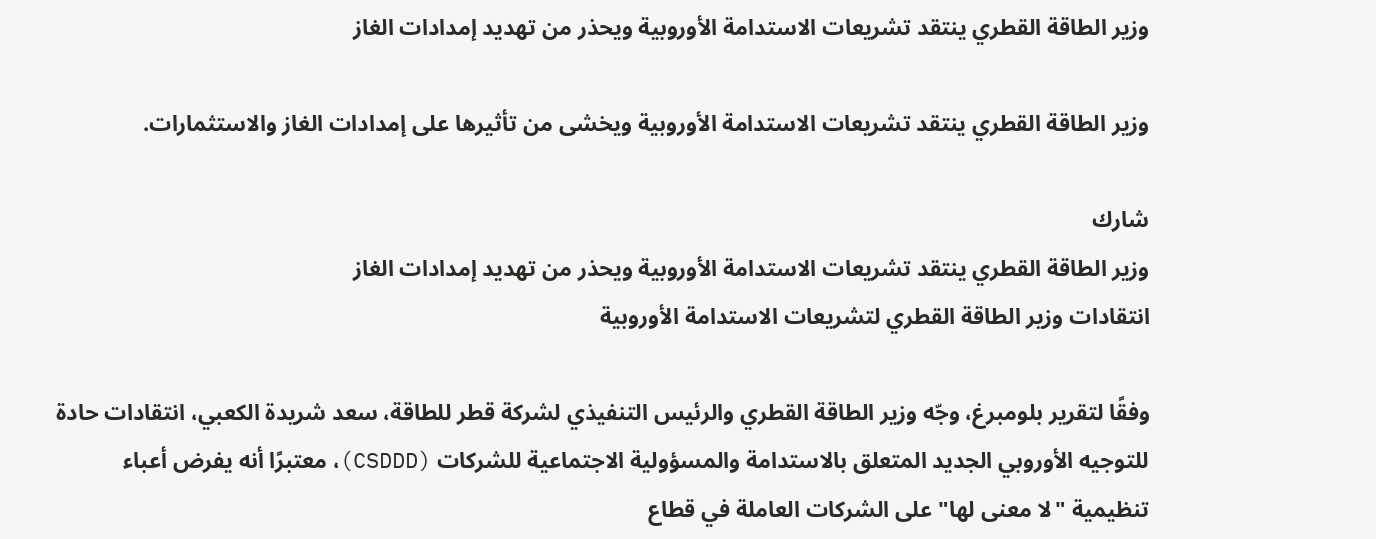وزير الطاقة القطري ينتقد تشريعات الاستدامة الأوروبية ويحذر من تهديد إمدادات الغاز

وزير الطاقة القطري ينتقد تشريعات الاستدامة الأوروبية ويخشى من تأثيرها على إمدادات الغاز والاستثمارات.

شارك
وزير الطاقة القطري ينتقد تشريعات الاستدامة الأوروبية ويحذر من تهديد إمدادات الغاز
انتقادات وزير الطاقة القطري لتشريعات الاستدامة الأوروبية

وفقًا لتقرير بلومبرغ، وجّه وزير الطاقة القطري والرئيس التنفيذي لشركة قطر للطاقة، سعد شريدة الكعبي، انتقادات حادة للتوجيه الأوروبي الجديد المتعلق بالاستدامة والمسؤولية الاجتماعية للشركات (CSDDD)، معتبرًا أنه يفرض أعباء تنظيمية "لا معنى لها" على الشركات العاملة في قطاع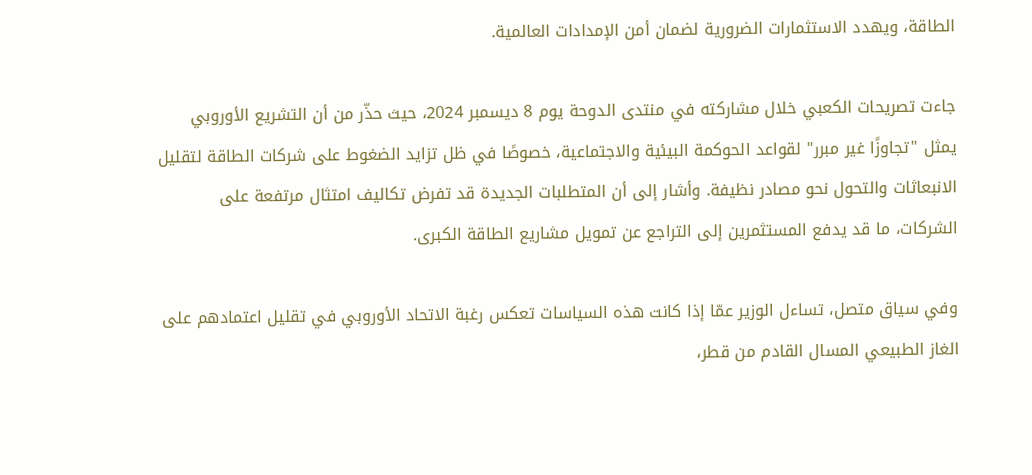الطاقة، ويهدد الاستثمارات الضرورية لضمان أمن الإمدادات العالمية.

جاءت تصريحات الكعبي خلال مشاركته في منتدى الدوحة يوم 8 ديسمبر 2024، حيث حذّر من أن التشريع الأوروبي يمثل "تجاوزًا غير مبرر" لقواعد الحوكمة البيئية والاجتماعية، خصوصًا في ظل تزايد الضغوط على شركات الطاقة لتقليل الانبعاثات والتحول نحو مصادر نظيفة. وأشار إلى أن المتطلبات الجديدة قد تفرض تكاليف امتثال مرتفعة على الشركات، ما قد يدفع المستثمرين إلى التراجع عن تمويل مشاريع الطاقة الكبرى.

وفي سياق متصل، تساءل الوزير عمّا إذا كانت هذه السياسات تعكس رغبة الاتحاد الأوروبي في تقليل اعتمادهم على الغاز الطبيعي المسال القادم من قطر،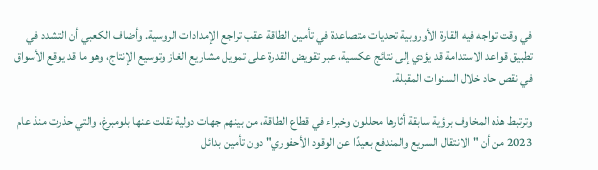في وقت تواجه فيه القارة الأوروبية تحديات متصاعدة في تأمين الطاقة عقب تراجع الإمدادات الروسية. وأضاف الكعبي أن التشدد في تطبيق قواعد الاستدامة قد يؤدي إلى نتائج عكسية، عبر تقويض القدرة على تمويل مشاريع الغاز وتوسيع الإنتاج، وهو ما قد يوقع الأسواق في نقص حاد خلال السنوات المقبلة.

وترتبط هذه المخاوف برؤية سابقة أثارها محللون وخبراء في قطاع الطاقة، من بينهم جهات دولية نقلت عنها بلومبرغ، والتي حذرت منذ عام 2023 من أن "الانتقال السريع والمندفع بعيدًا عن الوقود الأحفوري" دون تأمين بدائل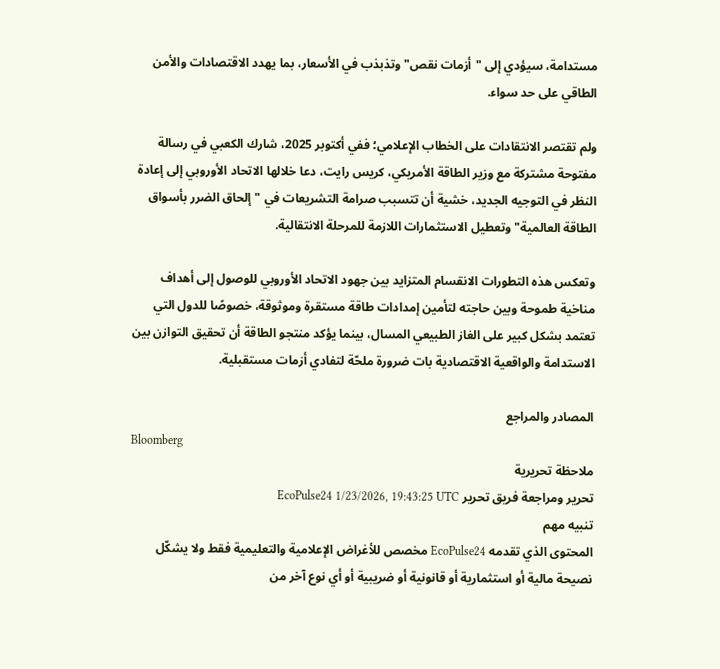مستدامة، سيؤدي إلى "أزمات نقص" وتذبذب في الأسعار، بما يهدد الاقتصادات والأمن الطاقي على حد سواء.

ولم تقتصر الانتقادات على الخطاب الإعلامي؛ ففي أكتوبر 2025، شارك الكعبي في رسالة مفتوحة مشتركة مع وزير الطاقة الأمريكي، كريس رايت، دعا خلالها الاتحاد الأوروبي إلى إعادة النظر في التوجيه الجديد، خشية أن تتسبب صرامة التشريعات في "إلحاق الضرر بأسواق الطاقة العالمية" وتعطيل الاستثمارات اللازمة للمرحلة الانتقالية.

وتعكس هذه التطورات الانقسام المتزايد بين جهود الاتحاد الأوروبي للوصول إلى أهداف مناخية طموحة وبين حاجته لتأمين إمدادات طاقة مستقرة وموثوقة، خصوصًا للدول التي تعتمد بشكل كبير على الغاز الطبيعي المسال، بينما يؤكد منتجو الطاقة أن تحقيق التوازن بين الاستدامة والواقعية الاقتصادية بات ضرورة ملحّة لتفادي أزمات مستقبلية.

المصادر والمراجع
Bloomberg
ملاحظة تحريرية
تحرير ومراجعة فريق تحرير EcoPulse24 1/23/2026, 19:43:25 UTC
تنبيه مهم
المحتوى الذي تقدمه EcoPulse24 مخصص للأغراض الإعلامية والتعليمية فقط ولا يشكّل نصيحة مالية أو استثمارية أو قانونية أو ضريبية أو أي نوع آخر من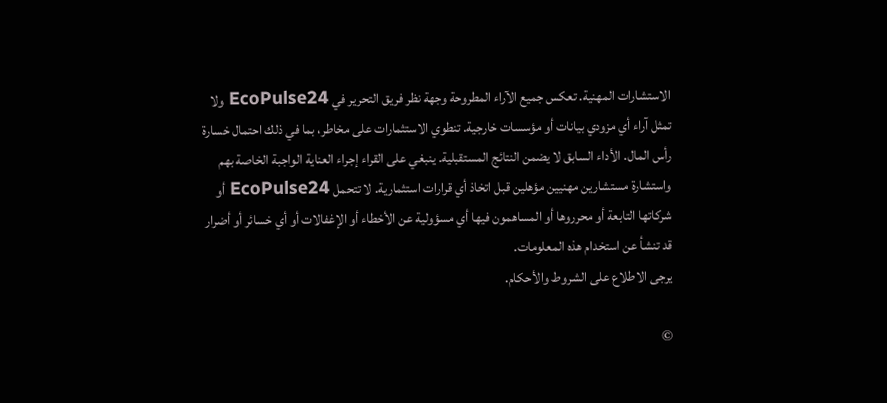الاستشارات المهنية. تعكس جميع الآراء المطروحة وجهة نظر فريق التحرير في EcoPulse24 ولا تمثل آراء أي مزودي بيانات أو مؤسسات خارجية. تنطوي الاستثمارات على مخاطر، بما في ذلك احتمال خسارة رأس المال. الأداء السابق لا يضمن النتائج المستقبلية. ينبغي على القراء إجراء العناية الواجبة الخاصة بهم واستشارة مستشارين مهنيين مؤهلين قبل اتخاذ أي قرارات استثمارية. لا تتحمل EcoPulse24 أو شركاتها التابعة أو محرروها أو المساهمون فيها أي مسؤولية عن الأخطاء أو الإغفالات أو أي خسائر أو أضرار قد تنشأ عن استخدام هذه المعلومات.
يرجى الاطلاع على الشروط والأحكام.

©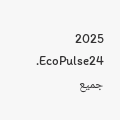2025 EcoPulse24. جميع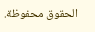الحقوق محفوظة.